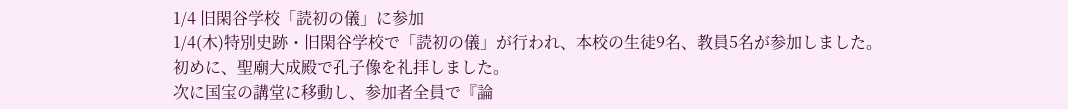1/4 旧閑谷学校「読初の儀」に参加
1/4(木)特別史跡・旧閑谷学校で「読初の儀」が行われ、本校の生徒9名、教員5名が参加しました。
初めに、聖廟大成殿で孔子像を礼拝しました。
次に国宝の講堂に移動し、参加者全員で『論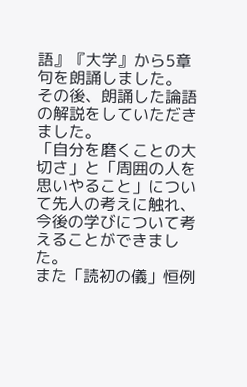語』『大学』から5章句を朗誦しました。
その後、朗誦した論語の解説をしていただきました。
「自分を磨くことの大切さ」と「周囲の人を思いやること」について先人の考えに触れ、今後の学びについて考えることができました。
また「読初の儀」恒例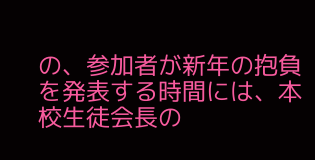の、参加者が新年の抱負を発表する時間には、本校生徒会長の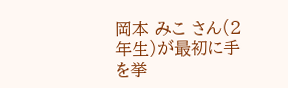岡本 みこ さん(2年生)が最初に手を挙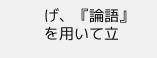げ、『論語』を用いて立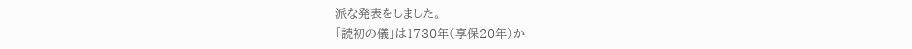派な発表をしました。
「読初の儀」は1730年(享保20年)か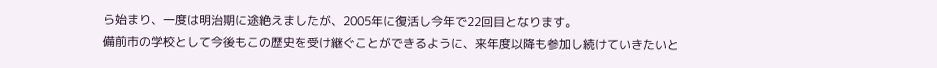ら始まり、一度は明治期に途絶えましたが、2005年に復活し今年で22回目となります。
備前市の学校として今後もこの歴史を受け継ぐことができるように、来年度以降も参加し続けていきたいと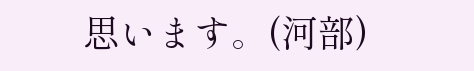思います。(河部)